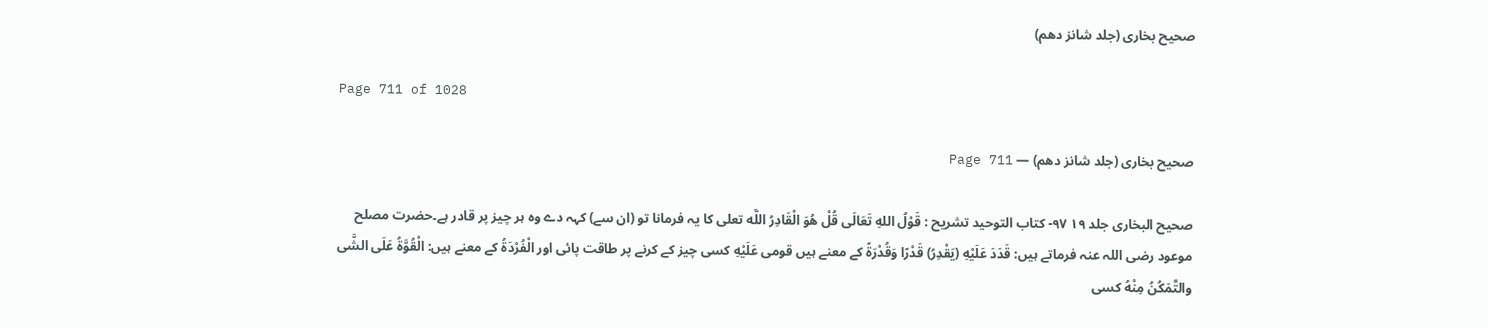صحیح بخاری (جلد شانز دھم)

Page 711 of 1028

صحیح بخاری (جلد شانز دھم) — Page 711

صحیح البخاری جلد ۱۹ ۹۷- كتاب التوحيد تشریح : قَوْلُ اللهِ تَعَالَى قُلْ هُوَ الْقَادِرُ اللَّه تعلی کا یہ فرمانا تو (ان سے) کہہ دے وہ ہر چیز پر قادر ہے۔حضرت مصلح موعود رضی اللہ عنہ فرماتے ہیں: قَدَدَ عَلَيْهِ (يَقْدِرُ) قَدْرًا وَقُدْرَةً کے معنے ہیں قومی عَلَيْهِ کسی چیز کے کرنے پر طاقت پائی اور الْفُرْدَةُ کے معنے ہیں: الْقُوَّةُ عَلَى الشَّى والتَّمَكُنُ مِنْهُ کسی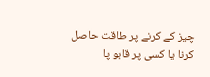چیز کے کرنے پر طاقت حاصل کرنا یا کسی پر قابو پا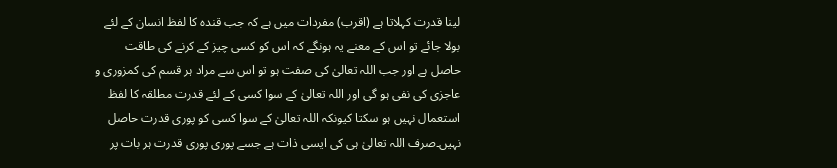لینا قدرت کہلاتا ہے (اقرب) مفردات میں ہے کہ جب قندہ کا لفظ انسان کے لئے بولا جائے تو اس کے معنے یہ ہونگے کہ اس کو کسی چیز کے کرنے کی طاقت حاصل ہے اور جب اللہ تعالیٰ کی صفت ہو تو اس سے مراد ہر قسم کی کمزوری و عاجزی کی نفی ہو گی اور اللہ تعالیٰ کے سوا کسی کے لئے قدرت مطلقہ کا لفظ استعمال نہیں ہو سکتا کیونکہ اللہ تعالیٰ کے سوا کسی کو پوری قدرت حاصل نہیں۔صرف اللہ تعالیٰ ہی کی ایسی ذات ہے جسے پوری پوری قدرت ہر بات پر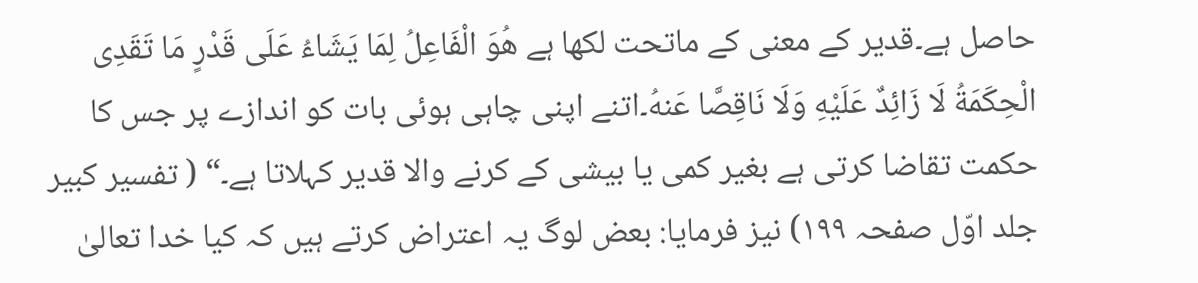حاصل ہے۔قدیر کے معنی کے ماتحت لکھا ہے هُوَ الْفَاعِلُ لِمَا يَشَاءُ عَلَى قَدْرٍ مَا تَقَدِى الْحِكَمَةُ لَا زَائِدٌ عَلَيْهِ وَلَا نَاقِصَّا عَنهُ۔اتنے اپنی چاہی ہوئی بات کو اندازے پر جس کا حکمت تقاضا کرتی ہے بغیر کمی یا بیشی کے کرنے والا قدیر کہلاتا ہے۔“ ( تفسیر کبیر جلد اوّل صفحہ ۱۹۹) نیز فرمایا: بعض لوگ یہ اعتراض کرتے ہیں کہ کیا خدا تعالیٰ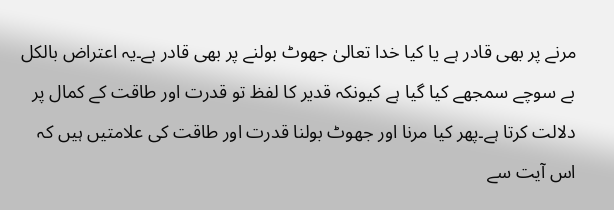مرنے پر بھی قادر ہے یا کیا خدا تعالیٰ جھوٹ بولنے پر بھی قادر ہے۔یہ اعتراض بالکل بے سوچے سمجھے کیا گیا ہے کیونکہ قدیر کا لفظ تو قدرت اور طاقت کے کمال پر دلالت کرتا ہے۔پھر کیا مرنا اور جھوٹ بولنا قدرت اور طاقت کی علامتیں ہیں کہ اس آیت سے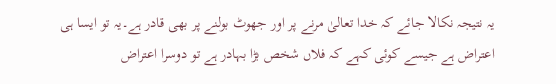یہ نتیجہ نکالا جائے کہ خدا تعالیٰ مرنے پر اور جھوٹ بولنے پر بھی قادر ہے۔یہ تو ایسا ہی اعتراض ہے جیسے کوئی کہے کہ فلاں شخص بڑا بہادر ہے تو دوسرا اعتراض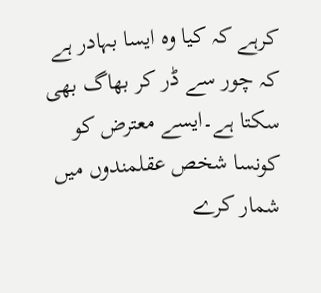کرہے کہ کیا وہ ایسا بہادر ہے کہ چور سے ڈر کر بھاگ بھی سکتا ہے۔ایسے معترض کو کونسا شخص عقلمندوں میں شمار کرے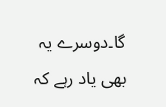گا۔دوسرے یہ بھی یاد رہے کہ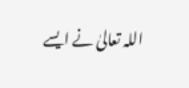اللہ تعالیٰ نے ایسے